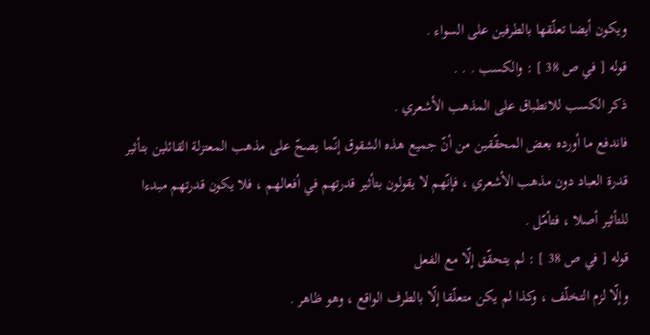ويكون أيضا تعلّقها بالطرفين على السواء .
قوله [ في ص 38 ] : والكسب . . .
ذكر الكسب للانطباق على المذهب الأشعري .
فاندفع ما أورده بعض المحقّقين من أنّ جميع هذه الشقوق إنّما يصحّ على مذهب المعتزلة القائلين بتأثير قدرة العباد دون مذهب الأشعري ، فإنّهم لا يقولون بتأثير قدرتهم في أفعالهم ، فلا يكون قدرتهم مبدءا للتأثير أصلا ، فتأمّل .
قوله [ في ص 38 ] : لم يتحقّق إلّا مع الفعل
وإلّا لزم التخلّف ، وكذا لم يكن متعلّقا إلّا بالطرف الواقع ، وهو ظاهر .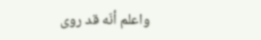واعلم أنّه قد روى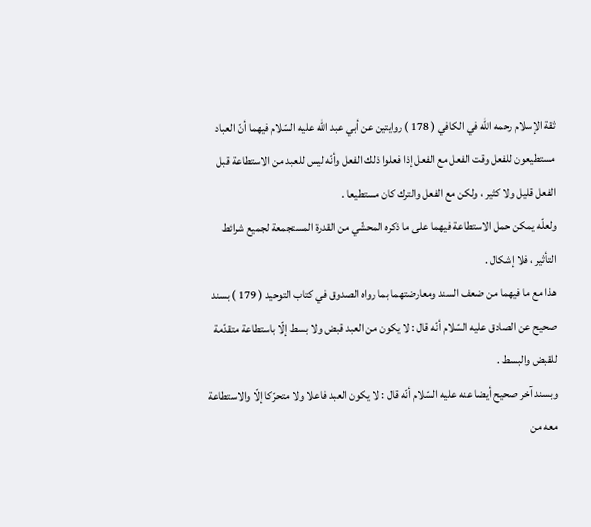ثقة الإسلام رحمه اللّه في الكافي ( 178 ) روايتين عن أبي عبد اللّه عليه السّلام فيهما أنّ العباد مستطيعون للفعل وقت الفعل مع الفعل إذا فعلوا ذلك الفعل وأنّه ليس للعبد من الاستطاعة قبل الفعل قليل ولا كثير ، ولكن مع الفعل والترك كان مستطيعا .
ولعلّه يمكن حمل الاستطاعة فيهما على ما ذكره المحشّي من القدرة المستجمعة لجميع شرائط التأثير ، فلا إشكال .
هذا مع ما فيهما من ضعف السند ومعارضتهما بما رواه الصدوق في كتاب التوحيد ( 179 ) بسند صحيح عن الصادق عليه السّلام أنّه قال : لا يكون من العبد قبض ولا بسط إلّا باستطاعة متقدّمة للقبض والبسط .
وبسند آخر صحيح أيضا عنه عليه السّلام أنّه قال : لا يكون العبد فاعلا ولا متحرّكا إلّا والاستطاعة معه من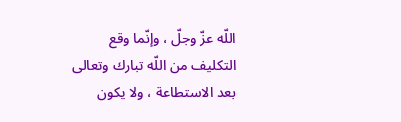اللّه عزّ وجلّ ، وإنّما وقع التكليف من اللّه تبارك وتعالى بعد الاستطاعة ، ولا يكون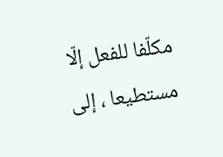مكلّفا للفعل إلّا مستطيعا ، إلى